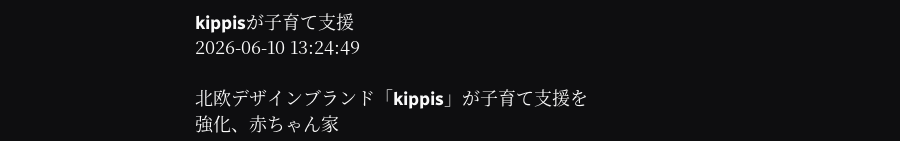kippisが子育て支援
2026-06-10 13:24:49

北欧デザインブランド「kippis」が子育て支援を強化、赤ちゃん家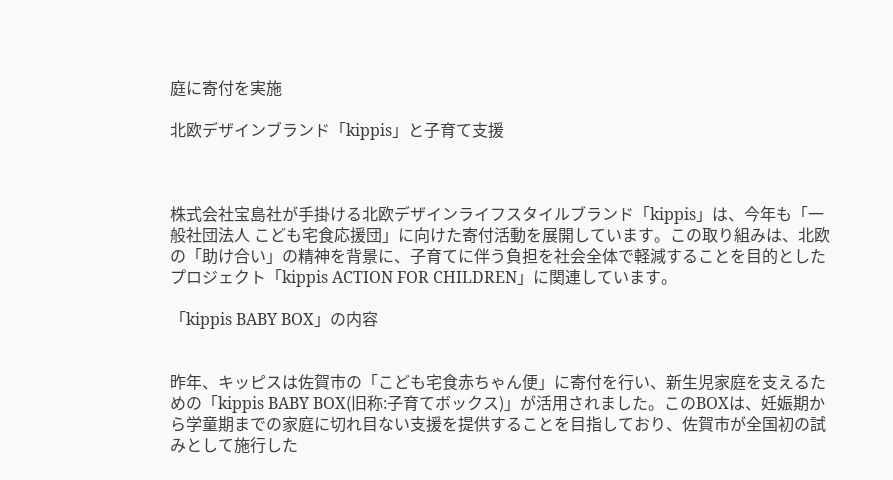庭に寄付を実施

北欧デザインブランド「kippis」と子育て支援



株式会社宝島社が手掛ける北欧デザインライフスタイルブランド「kippis」は、今年も「一般社団法人 こども宅食応援団」に向けた寄付活動を展開しています。この取り組みは、北欧の「助け合い」の精神を背景に、子育てに伴う負担を社会全体で軽減することを目的としたプロジェクト「kippis ACTION FOR CHILDREN」に関連しています。

「kippis BABY BOX」の内容


昨年、キッピスは佐賀市の「こども宅食赤ちゃん便」に寄付を行い、新生児家庭を支えるための「kippis BABY BOX(旧称:子育てボックス)」が活用されました。このBOXは、妊娠期から学童期までの家庭に切れ目ない支援を提供することを目指しており、佐賀市が全国初の試みとして施行した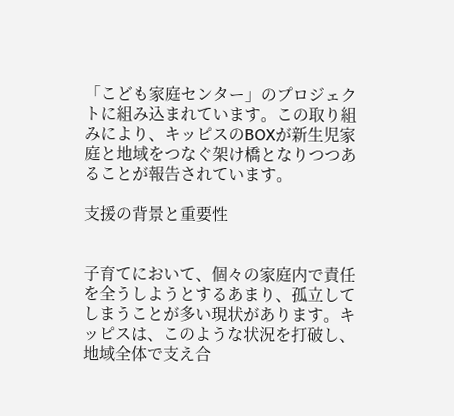「こども家庭センター」のプロジェクトに組み込まれています。この取り組みにより、キッピスのBOXが新生児家庭と地域をつなぐ架け橋となりつつあることが報告されています。

支援の背景と重要性


子育てにおいて、個々の家庭内で責任を全うしようとするあまり、孤立してしまうことが多い現状があります。キッピスは、このような状況を打破し、地域全体で支え合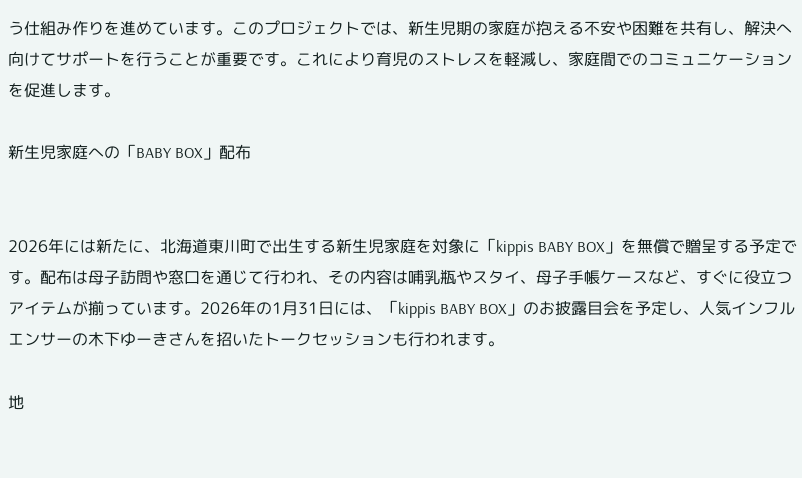う仕組み作りを進めています。このプロジェクトでは、新生児期の家庭が抱える不安や困難を共有し、解決へ向けてサポートを行うことが重要です。これにより育児のストレスを軽減し、家庭間でのコミュニケーションを促進します。

新生児家庭への「BABY BOX」配布


2026年には新たに、北海道東川町で出生する新生児家庭を対象に「kippis BABY BOX」を無償で贈呈する予定です。配布は母子訪問や窓口を通じて行われ、その内容は哺乳瓶やスタイ、母子手帳ケースなど、すぐに役立つアイテムが揃っています。2026年の1月31日には、「kippis BABY BOX」のお披露目会を予定し、人気インフルエンサーの木下ゆーきさんを招いたトークセッションも行われます。

地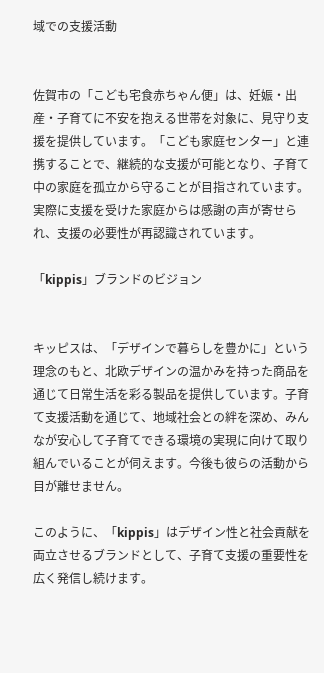域での支援活動


佐賀市の「こども宅食赤ちゃん便」は、妊娠・出産・子育てに不安を抱える世帯を対象に、見守り支援を提供しています。「こども家庭センター」と連携することで、継続的な支援が可能となり、子育て中の家庭を孤立から守ることが目指されています。実際に支援を受けた家庭からは感謝の声が寄せられ、支援の必要性が再認識されています。

「kippis」ブランドのビジョン


キッピスは、「デザインで暮らしを豊かに」という理念のもと、北欧デザインの温かみを持った商品を通じて日常生活を彩る製品を提供しています。子育て支援活動を通じて、地域社会との絆を深め、みんなが安心して子育てできる環境の実現に向けて取り組んでいることが伺えます。今後も彼らの活動から目が離せません。

このように、「kippis」はデザイン性と社会貢献を両立させるブランドとして、子育て支援の重要性を広く発信し続けます。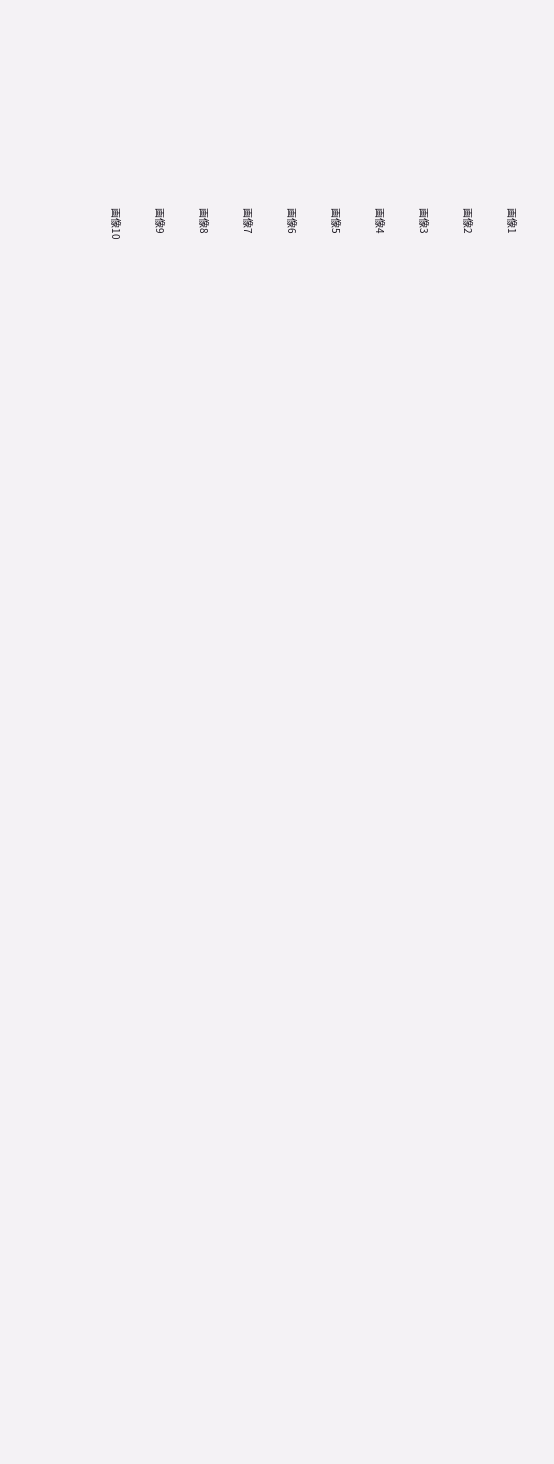画像1

画像2

画像3

画像4

画像5

画像6

画像7

画像8

画像9

画像10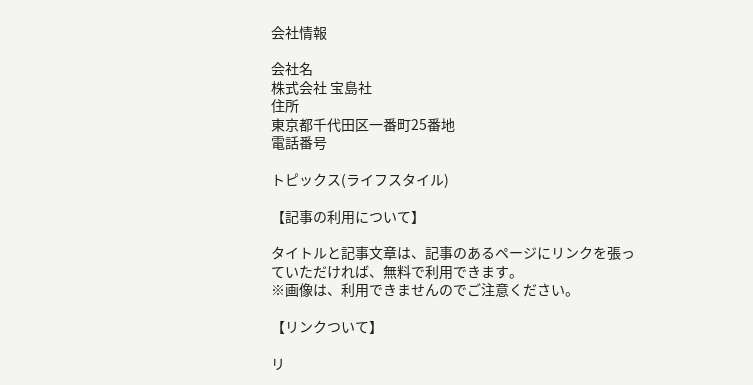会社情報

会社名
株式会社 宝島社
住所
東京都千代田区一番町25番地
電話番号

トピックス(ライフスタイル)

【記事の利用について】

タイトルと記事文章は、記事のあるページにリンクを張っていただければ、無料で利用できます。
※画像は、利用できませんのでご注意ください。

【リンクついて】

リ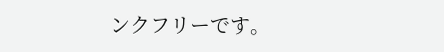ンクフリーです。